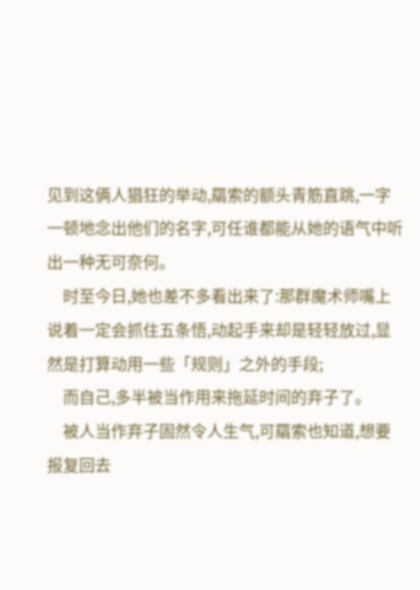见到这俩人猖狂的举动,羂索的额头青筋直跳,一字一顿地念出他们的名字,可任谁都能从她的语气中听出一种无可奈何。
    时至今日,她也差不多看出来了:那群魔术师嘴上说着一定会抓住五条悟,动起手来却是轻轻放过,显然是打算动用一些「规则」之外的手段;
    而自己,多半被当作用来拖延时间的弃子了。
    被人当作弃子固然令人生气,可羂索也知道,想要报复回去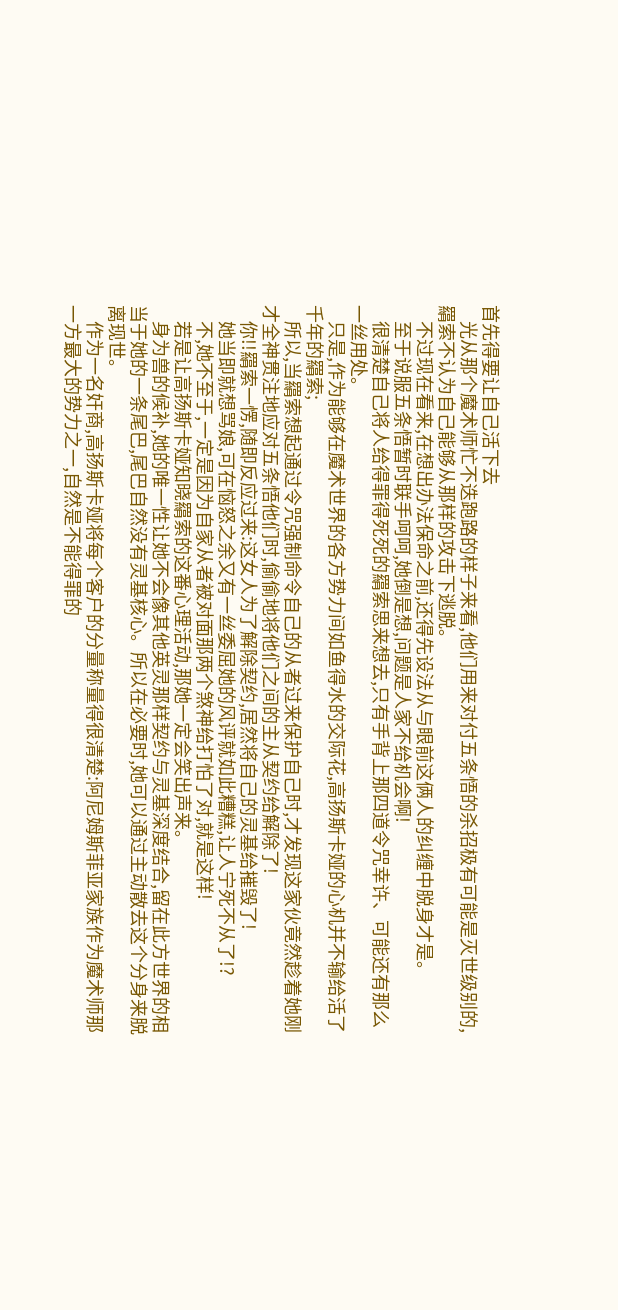首先得要让自己活下去
    光从那个魔术师忙不迭跑路的样子来看,他们用来对付五条悟的杀招极有可能是灭世级别的,羂索不认为自己能够从那样的攻击下逃脱。
    不过现在看来,在想出办法保命之前,还得先设法从与眼前这俩人的纠缠中脱身才是。
    至于说服五条悟暂时联手呵呵,她倒是想,问题是人家不给机会啊!
    很清楚自己将人给得罪得死死的羂索思来想去,只有手背上那四道令咒幸许、可能还有那么一丝用处。
    只是,作为能够在魔术世界的各方势力间如鱼得水的交际花,高扬斯卡娅的心机并不输给活了千年的羂索;
    所以,当羂索想起通过令咒强制命令自己的从者过来保护自己时,才发现这家伙竟然趁着她刚才全神贯注地应对五条悟他们时,偷偷地将他们之间的主从契约给解除了!
    你!!羂索一愣,随即反应过来:这女人为了解除契约,居然将自己的灵基给摧毁了!
    她当即就想骂娘,可在恼怒之余又有一丝委屈她的风评就如此糟糕,让人宁死不从了!?
    不,她不至于,一定是因为自家从者被对面那两个煞神给打怕了对,就是这样!
    若是让高扬斯卡娅知晓羂索的这番心理活动,那她一定会笑出声来。
    身为兽的候补,她的唯一性让她不会像其他英灵那样契约与灵基深度结合,留在此方世界的相当于她的一条尾巴,尾巴自然没有灵基核心。所以在必要时,她可以通过主动散去这个分身来脱离现世。
    作为一名奸商,高扬斯卡娅将每个客户的分量称量得很清楚:阿尼姆斯菲亚家族作为魔术师那一方最大的势力之一,自然是不能得罪的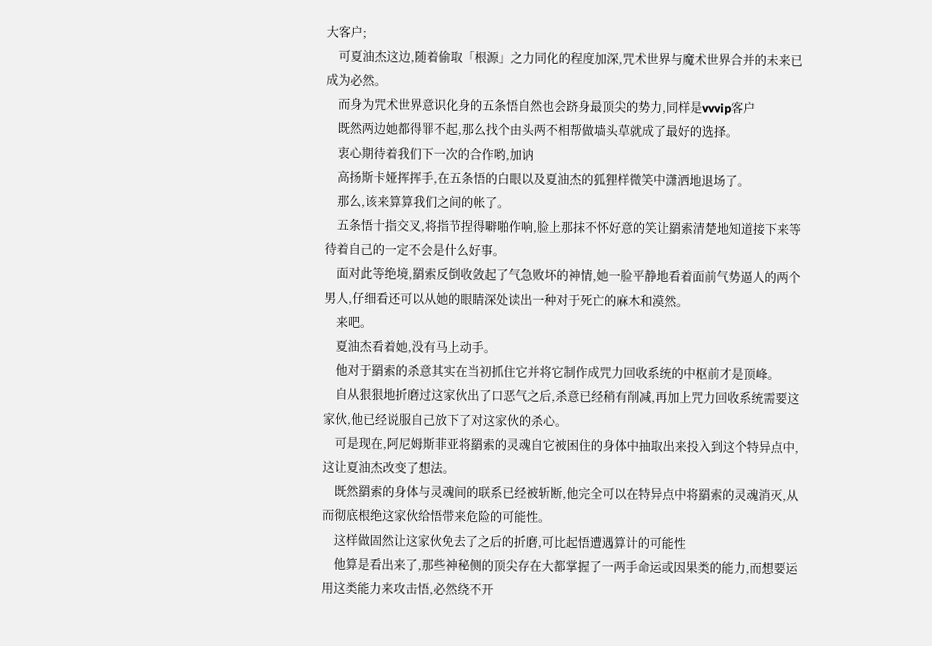大客户;
    可夏油杰这边,随着偷取「根源」之力同化的程度加深,咒术世界与魔术世界合并的未来已成为必然。
    而身为咒术世界意识化身的五条悟自然也会跻身最顶尖的势力,同样是vvvip客户
    既然两边她都得罪不起,那么找个由头两不相帮做墙头草就成了最好的选择。
    衷心期待着我们下一次的合作哟,加讷
    高扬斯卡娅挥挥手,在五条悟的白眼以及夏油杰的狐狸样微笑中潇洒地退场了。
    那么,该来算算我们之间的帐了。
    五条悟十指交叉,将指节捏得噼啪作响,脸上那抹不怀好意的笑让羂索清楚地知道接下来等待着自己的一定不会是什么好事。
    面对此等绝境,羂索反倒收敛起了气急败坏的神情,她一脸平静地看着面前气势逼人的两个男人,仔细看还可以从她的眼睛深处读出一种对于死亡的麻木和漠然。
    来吧。
    夏油杰看着她,没有马上动手。
    他对于羂索的杀意其实在当初抓住它并将它制作成咒力回收系统的中枢前才是顶峰。
    自从狠狠地折磨过这家伙出了口恶气之后,杀意已经稍有削减,再加上咒力回收系统需要这家伙,他已经说服自己放下了对这家伙的杀心。
    可是现在,阿尼姆斯菲亚将羂索的灵魂自它被困住的身体中抽取出来投入到这个特异点中,这让夏油杰改变了想法。
    既然羂索的身体与灵魂间的联系已经被斩断,他完全可以在特异点中将羂索的灵魂消灭,从而彻底根绝这家伙给悟带来危险的可能性。
    这样做固然让这家伙免去了之后的折磨,可比起悟遭遇算计的可能性
    他算是看出来了,那些神秘侧的顶尖存在大都掌握了一两手命运或因果类的能力,而想要运用这类能力来攻击悟,必然绕不开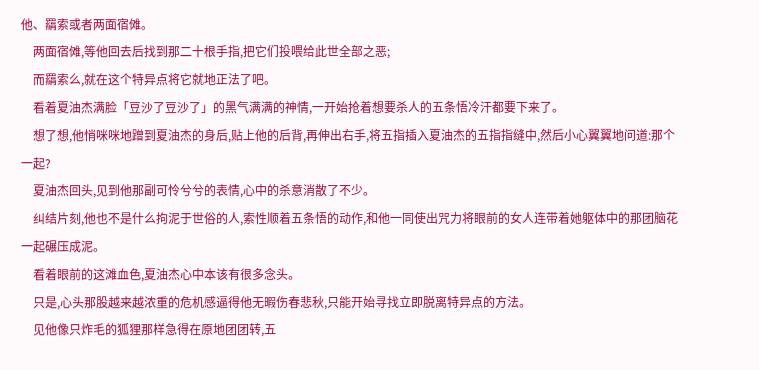他、羂索或者两面宿傩。
    两面宿傩,等他回去后找到那二十根手指,把它们投喂给此世全部之恶;
    而羂索么,就在这个特异点将它就地正法了吧。
    看着夏油杰满脸「豆沙了豆沙了」的黑气满满的神情,一开始抢着想要杀人的五条悟冷汗都要下来了。
    想了想,他悄咪咪地蹭到夏油杰的身后,贴上他的后背,再伸出右手,将五指插入夏油杰的五指指缝中,然后小心翼翼地问道:那个一起?
    夏油杰回头,见到他那副可怜兮兮的表情,心中的杀意消散了不少。
    纠结片刻,他也不是什么拘泥于世俗的人,索性顺着五条悟的动作,和他一同使出咒力将眼前的女人连带着她躯体中的那团脑花一起碾压成泥。
    看着眼前的这滩血色,夏油杰心中本该有很多念头。
    只是,心头那股越来越浓重的危机感逼得他无暇伤春悲秋,只能开始寻找立即脱离特异点的方法。
    见他像只炸毛的狐狸那样急得在原地团团转,五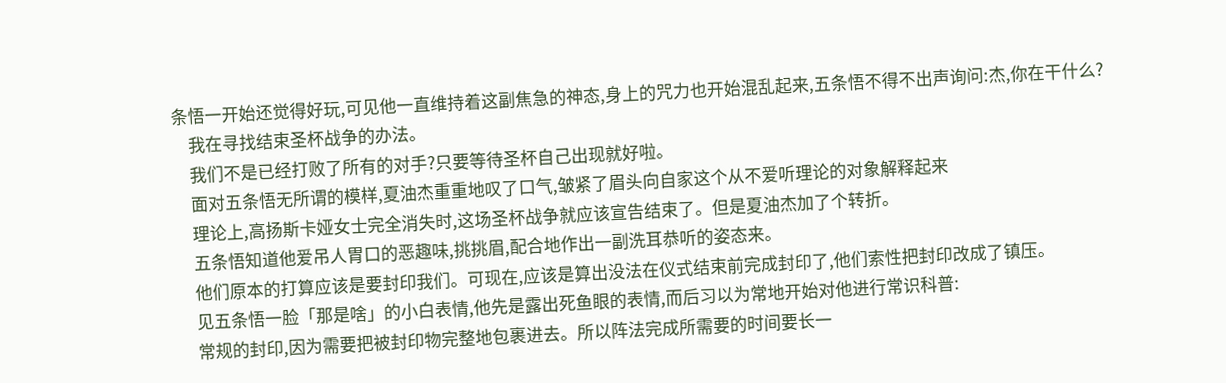条悟一开始还觉得好玩,可见他一直维持着这副焦急的神态,身上的咒力也开始混乱起来,五条悟不得不出声询问:杰,你在干什么?
    我在寻找结束圣杯战争的办法。
    我们不是已经打败了所有的对手?只要等待圣杯自己出现就好啦。
    面对五条悟无所谓的模样,夏油杰重重地叹了口气,皱紧了眉头向自家这个从不爱听理论的对象解释起来
    理论上,高扬斯卡娅女士完全消失时,这场圣杯战争就应该宣告结束了。但是夏油杰加了个转折。
    五条悟知道他爱吊人胃口的恶趣味,挑挑眉,配合地作出一副洗耳恭听的姿态来。
    他们原本的打算应该是要封印我们。可现在,应该是算出没法在仪式结束前完成封印了,他们索性把封印改成了镇压。
    见五条悟一脸「那是啥」的小白表情,他先是露出死鱼眼的表情,而后习以为常地开始对他进行常识科普:
    常规的封印,因为需要把被封印物完整地包裹进去。所以阵法完成所需要的时间要长一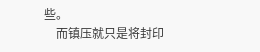些。
    而镇压就只是将封印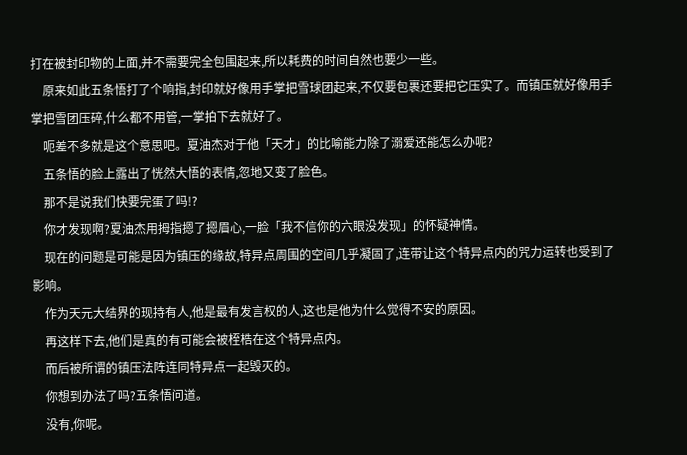打在被封印物的上面,并不需要完全包围起来,所以耗费的时间自然也要少一些。
    原来如此五条悟打了个响指,封印就好像用手掌把雪球团起来,不仅要包裹还要把它压实了。而镇压就好像用手掌把雪团压碎,什么都不用管,一掌拍下去就好了。
    呃差不多就是这个意思吧。夏油杰对于他「天才」的比喻能力除了溺爱还能怎么办呢?
    五条悟的脸上露出了恍然大悟的表情,忽地又变了脸色。
    那不是说我们快要完蛋了吗!?
    你才发现啊?夏油杰用拇指摁了摁眉心,一脸「我不信你的六眼没发现」的怀疑神情。
    现在的问题是可能是因为镇压的缘故,特异点周围的空间几乎凝固了,连带让这个特异点内的咒力运转也受到了影响。
    作为天元大结界的现持有人,他是最有发言权的人,这也是他为什么觉得不安的原因。
    再这样下去,他们是真的有可能会被桎梏在这个特异点内。
    而后被所谓的镇压法阵连同特异点一起毁灭的。
    你想到办法了吗?五条悟问道。
    没有,你呢。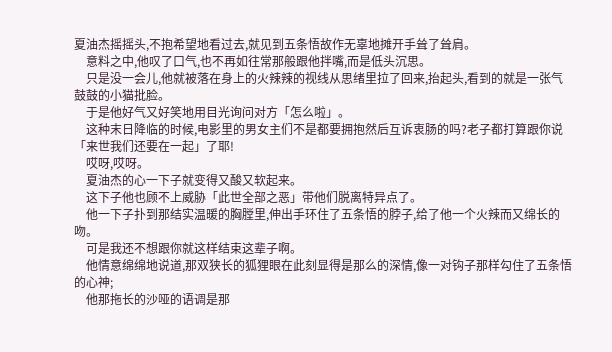夏油杰摇摇头,不抱希望地看过去,就见到五条悟故作无辜地摊开手耸了耸肩。
    意料之中,他叹了口气,也不再如往常那般跟他拌嘴,而是低头沉思。
    只是没一会儿,他就被落在身上的火辣辣的视线从思绪里拉了回来,抬起头,看到的就是一张气鼓鼓的小猫批脸。
    于是他好气又好笑地用目光询问对方「怎么啦」。
    这种末日降临的时候,电影里的男女主们不是都要拥抱然后互诉衷肠的吗?老子都打算跟你说「来世我们还要在一起」了耶!
    哎呀,哎呀。
    夏油杰的心一下子就变得又酸又软起来。
    这下子他也顾不上威胁「此世全部之恶」带他们脱离特异点了。
    他一下子扑到那结实温暖的胸膛里,伸出手环住了五条悟的脖子,给了他一个火辣而又绵长的吻。
    可是我还不想跟你就这样结束这辈子啊。
    他情意绵绵地说道,那双狭长的狐狸眼在此刻显得是那么的深情,像一对钩子那样勾住了五条悟的心神;
    他那拖长的沙哑的语调是那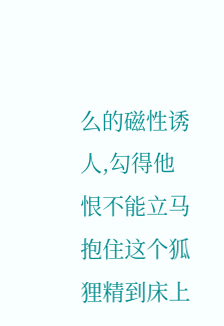么的磁性诱人,勾得他恨不能立马抱住这个狐狸精到床上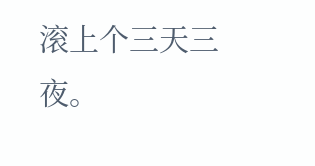滚上个三天三夜。